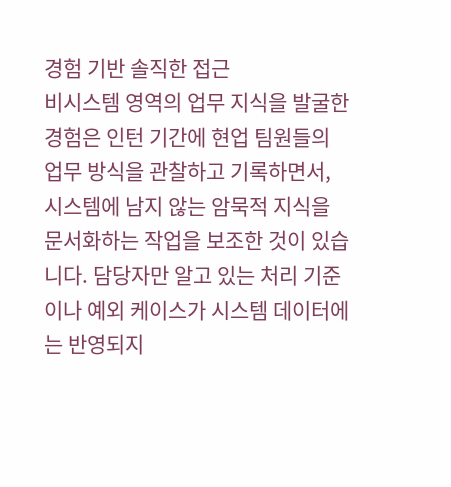경험 기반 솔직한 접근
비시스템 영역의 업무 지식을 발굴한 경험은 인턴 기간에 현업 팀원들의 업무 방식을 관찰하고 기록하면서, 시스템에 남지 않는 암묵적 지식을 문서화하는 작업을 보조한 것이 있습니다. 담당자만 알고 있는 처리 기준이나 예외 케이스가 시스템 데이터에는 반영되지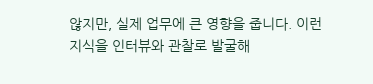않지만, 실제 업무에 큰 영향을 줍니다. 이런 지식을 인터뷰와 관찰로 발굴해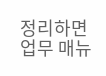정리하면 업무 매뉴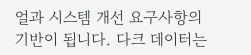얼과 시스템 개선 요구사항의 기반이 됩니다. 다크 데이터는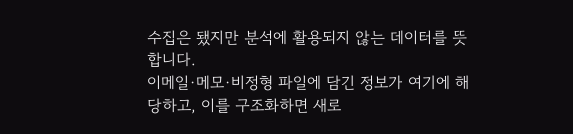수집은 됐지만 분석에 활용되지 않는 데이터를 뜻합니다.
이메일·메모·비정형 파일에 담긴 정보가 여기에 해당하고, 이를 구조화하면 새로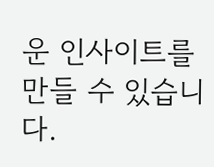운 인사이트를 만들 수 있습니다.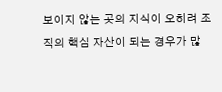보이지 않는 곳의 지식이 오히려 조직의 핵심 자산이 되는 경우가 많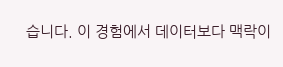습니다. 이 경험에서 데이터보다 맥락이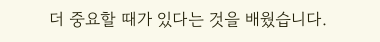더 중요할 때가 있다는 것을 배웠습니다.